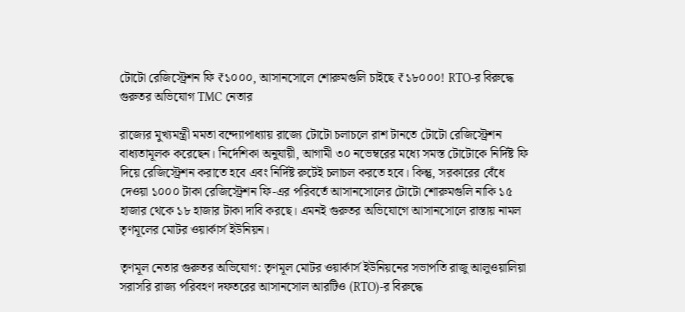টোটো রেজিস্ট্রেশন ফি ₹১০০০, আসানসোলে শোরুমগুলি চাইছে ₹১৮০০০! RTO-র বিরুদ্ধে গুরুতর অভিযোগ TMC নেতার

রাজ্যের মুখ্যমন্ত্রী মমতা বন্দ্যোপাধ্যায় রাজ্যে টোটো চলাচলে রাশ টানতে টোটো রেজিস্ট্রেশন বাধ্যতামূলক করেছেন। নির্দেশিকা অনুযায়ী, আগামী ৩০ নভেম্বরের মধ্যে সমস্ত টোটোকে নির্দিষ্ট ফি দিয়ে রেজিস্ট্রেশন করাতে হবে এবং নির্দিষ্ট রুটেই চলাচল করতে হবে। কিন্তু, সরকারের বেঁধে দেওয়া ১০০০ টাকা রেজিস্ট্রেশন ফি-এর পরিবর্তে আসানসোলের টোটো শোরুমগুলি নাকি ১৫ হাজার থেকে ১৮ হাজার টাকা দাবি করছে। এমনই গুরুতর অভিযোগে আসানসোলে রাস্তায় নামল তৃণমূলের মোটর ওয়ার্কার্স ইউনিয়ন।

তৃণমূল নেতার গুরুতর অভিযোগ: তৃণমূল মোটর ওয়ার্কার্স ইউনিয়নের সভাপতি রাজু আলুওয়ালিয়া সরাসরি রাজ্য পরিবহণ দফতরের আসানসোল আরটিও (RTO)-র বিরুদ্ধে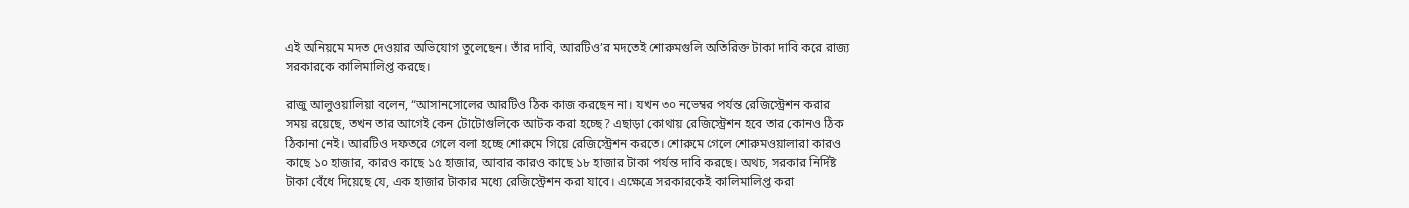এই অনিয়মে মদত দেওয়ার অভিযোগ তুলেছেন। তাঁর দাবি, আরটিও’র মদতেই শোরুমগুলি অতিরিক্ত টাকা দাবি করে রাজ্য সরকারকে কালিমালিপ্ত করছে।

রাজু আলুওয়ালিয়া বলেন, “আসানসোলের আরটিও ঠিক কাজ করছেন না। যখন ৩০ নভেম্বর পর্যন্ত রেজিস্ট্রেশন করার সময় রয়েছে, তখন তার আগেই কেন টোটোগুলিকে আটক করা হচ্ছে? এছাড়া কোথায় রেজিস্ট্রেশন হবে তার কোনও ঠিক ঠিকানা নেই। আরটিও দফতরে গেলে বলা হচ্ছে শোরুমে গিয়ে রেজিস্ট্রেশন করতে। শোরুমে গেলে শোরুমওয়ালারা কারও কাছে ১০ হাজার, কারও কাছে ১৫ হাজার, আবার কারও কাছে ১৮ হাজার টাকা পর্যন্ত দাবি করছে। অথচ, সরকার নির্দিষ্ট টাকা বেঁধে দিয়েছে যে, এক হাজার টাকার মধ্যে রেজিস্ট্রেশন করা যাবে। এক্ষেত্রে সরকারকেই কালিমালিপ্ত করা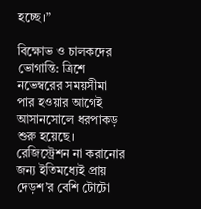হচ্ছে।”

বিক্ষোভ ও চালকদের ভোগান্তি: ত্রিশে নভেম্বরের সময়সীমা পার হওয়ার আগেই আসানসোলে ধরপাকড় শুরু হয়েছে। রেজিস্ট্রেশন না করানোর জন্য ইতিমধ্যেই প্রায় দেড়শ’র বেশি টোটো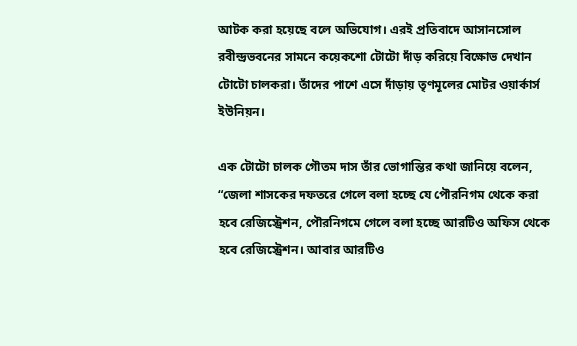আটক করা হয়েছে বলে অভিযোগ। এরই প্রতিবাদে আসানসোল রবীন্দ্রভবনের সামনে কয়েকশো টোটো দাঁড় করিয়ে বিক্ষোভ দেখান টোটো চালকরা। তাঁদের পাশে এসে দাঁড়ায় তৃণমূলের মোটর ওয়ার্কার্স ইউনিয়ন।

এক টোটো চালক গৌতম দাস তাঁর ভোগান্তির কথা জানিয়ে বলেন, “জেলা শাসকের দফতরে গেলে বলা হচ্ছে যে পৌরনিগম থেকে করা হবে রেজিস্ট্রেশন, পৌরনিগমে গেলে বলা হচ্ছে আরটিও অফিস থেকে হবে রেজিস্ট্রেশন। আবার আরটিও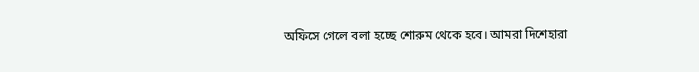অফিসে গেলে বলা হচ্ছে শোরুম থেকে হবে। আমরা দিশেহারা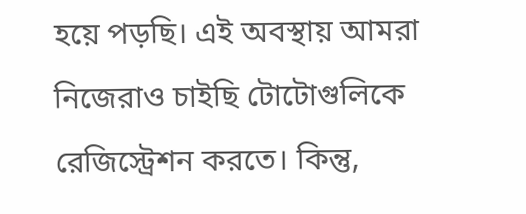হয়ে পড়ছি। এই অবস্থায় আমরা নিজেরাও চাইছি টোটোগুলিকে রেজিস্ট্রেশন করতে। কিন্তু,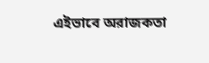এইভাবে অরাজকতা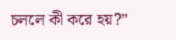চললে কী করে হয়?”